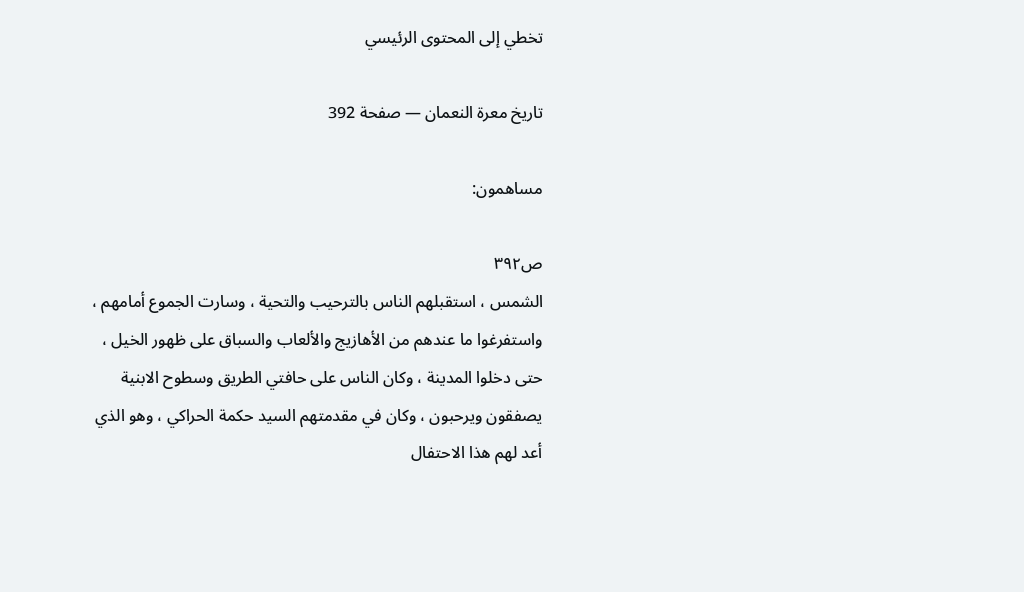تخطي إلى المحتوى الرئيسي

تاريخ معرة النعمان — صفحة 392

مساهمون:

ص٣٩٢
الشمس ، استقبلهم الناس بالترحيب والتحية ، وسارت الجموع أمامهم ، واستفرغوا ما عندهم من الأهازيج والألعاب والسباق على ظهور الخيل ، حتى دخلوا المدينة ، وكان الناس على حافتي الطريق وسطوح الابنية يصفقون ويرحبون ، وكان في مقدمتهم السيد حكمة الحراكي ، وهو الذي أعد لهم هذا الاحتفال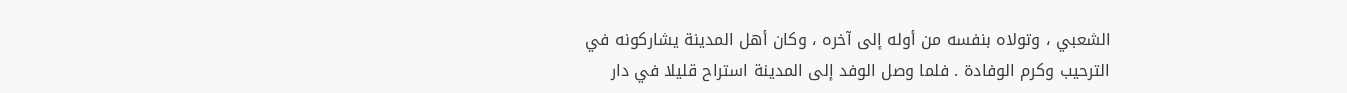الشعبي ، وتولاه بنفسه من أوله إلى آخره ، وكان أهل المدينة يشاركونه في الترحيب وكرم الوفادة . فلما وصل الوفد إلى المدينة استراح قليلا في دار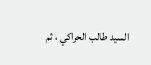السيد طالب الحراكي ، ثم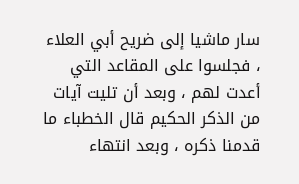سار ماشيا إلى ضريح أبي العلاء ، فجلسوا على المقاعد التي أعدت لهم ، وبعد أن تليت آيات من الذكر الحكيم قال الخطباء ما قدمنا ذكره ، وبعد انتهاء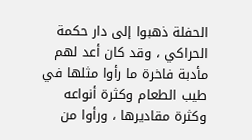الحفلة ذهبوا إلى دار حكمة الحراكي ، وقد كان أعد لهم مأدبة فاخرة ما رأوا مثلها في طيب الطعام وكثرة أنواعه وكثرة مقاديرها ، ورأوا من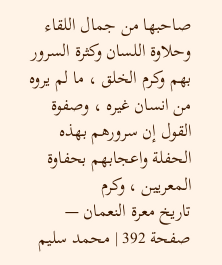صاحبها من جمال اللقاء وحلاوة اللسان وكثرة السرور بهم وكرم الخلق ، ما لم يروه من انسان غيره ، وصفوة القول إن سرورهم بهذه الحفلة واعجابهم بحفاوة المعريين ، وكرم
تاريخ معرة النعمان — صفحة 392 | محمد سليم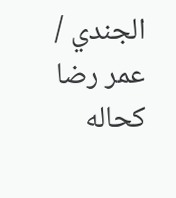الجندي / عمر رضا كحاله